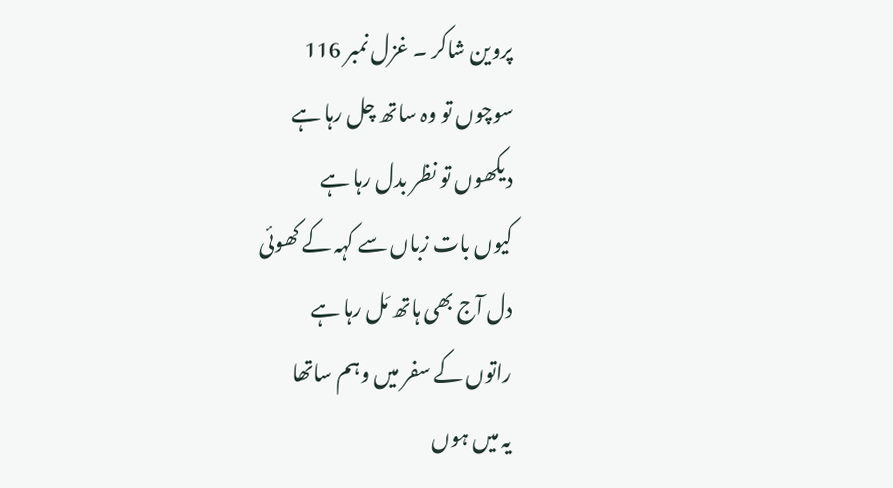پروین شاکر ۔ غزل نمبر 116
سوچوں تو وہ ساتھ چل رہا ہے
دیکھوں تو نظر بدل رہا ہے
کیوں بات زباں سے کہہ کے کھوئی
دل آج بھی ہاتھ مَل رہا ہے
راتوں کے سفر میں وہم ساتھا
یہ میں ہوں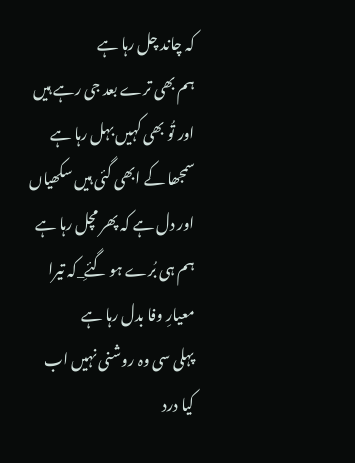کہ چاند چل رہا ہے
ہم بھی ترے بعد جی رہے ہیں
اور تُو بھی کہیں بہل رہا ہے
سمجھا کے ابھی گئی ہیں سکھیاں
اور دل ہے کہ پھر مچل رہا ہے
ہم ہی بُرے ہو گئےِ_کہ تیرا
معیارِ وفا بدل رہا ہے
پہلی سی وہ روشنی نہیں اب
کیا درد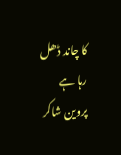کا چاند ڈھل رہا ہے
پروین شاکر